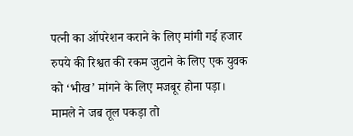पत्नी का ऑपरेशन कराने के लिए मांगी गई हजार रुपये की रिश्वत की रकम जुटाने के लिए एक युवक को ‘भीख’ मांगने के लिए मजबूर होना पड़ा।
मामले ने जब तूल पकड़ा तो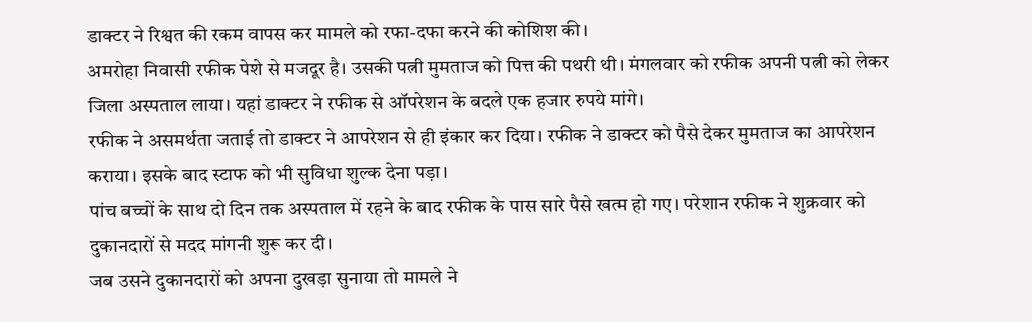डाक्टर ने रिश्वत की रकम वापस कर मामले को रफा-दफा करने की कोशिश की।
अमरोहा निवासी रफीक पेशे से मजदूर है। उसकी पत्नी मुमताज को पित्त की पथरी थी। मंगलवार को रफीक अपनी पत्नी को लेकर जिला अस्पताल लाया। यहां डाक्टर ने रफीक से ऑपरेशन के बदले एक हजार रुपये मांगे।
रफीक ने असमर्थता जताई तो डाक्टर ने आपरेशन से ही इंकार कर दिया। रफीक ने डाक्टर को पैसे देकर मुमताज का आपरेशन कराया। इसके बाद स्टाफ को भी सुविधा शुल्क देना पड़ा।
पांच बच्चों के साथ दो दिन तक अस्पताल में रहने के बाद रफीक के पास सारे पैसे खत्म हो गए। परेशान रफीक ने शुक्रवार को दुकानदारों से मदद मांगनी शुरू कर दी।
जब उसने दुकानदारों को अपना दुखड़ा सुनाया तो मामले ने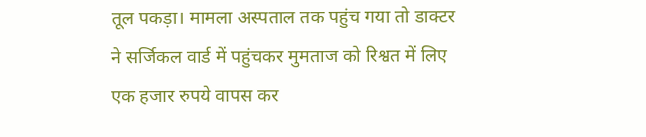तूल पकड़ा। मामला अस्पताल तक पहुंच गया तो डाक्टर ने सर्जिकल वार्ड में पहुंचकर मुमताज को रिश्वत में लिए एक हजार रुपये वापस कर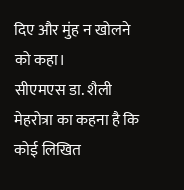दिए और मुंह न खोलने को कहा।
सीएमएस डा. शैली मेहरोत्रा का कहना है कि कोई लिखित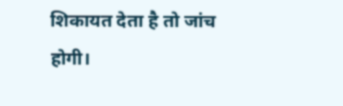शिकायत देता है तो जांच होगी।